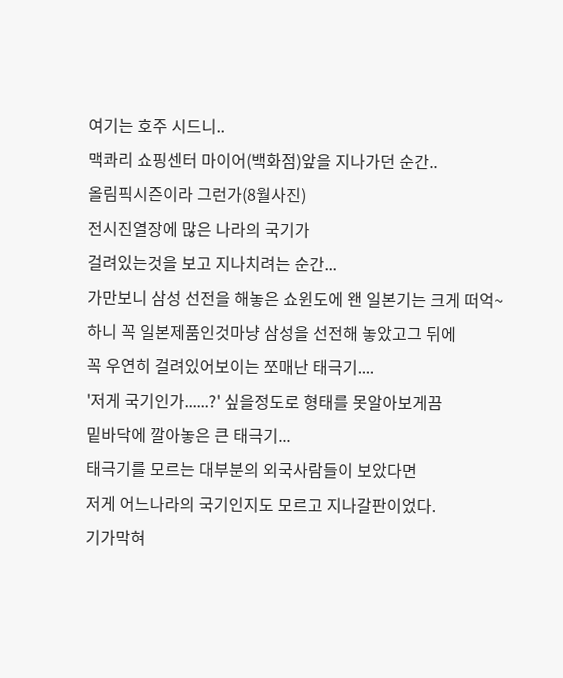여기는 호주 시드니..
맥콰리 쇼핑센터 마이어(백화점)앞을 지나가던 순간..
올림픽시즌이라 그런가(8월사진)
전시진열장에 많은 나라의 국기가
걸려있는것을 보고 지나치려는 순간...
가만보니 삼성 선전을 해놓은 쇼윈도에 왠 일본기는 크게 떠억~
하니 꼭 일본제품인것마냥 삼성을 선전해 놓았고그 뒤에
꼭 우연히 걸려있어보이는 쪼매난 태극기....
'저게 국기인가......?' 싶을정도로 형태를 못알아보게끔
밑바닥에 깔아놓은 큰 태극기...
태극기를 모르는 대부분의 외국사람들이 보았다면
저게 어느나라의 국기인지도 모르고 지나갈판이었다.
기가막혀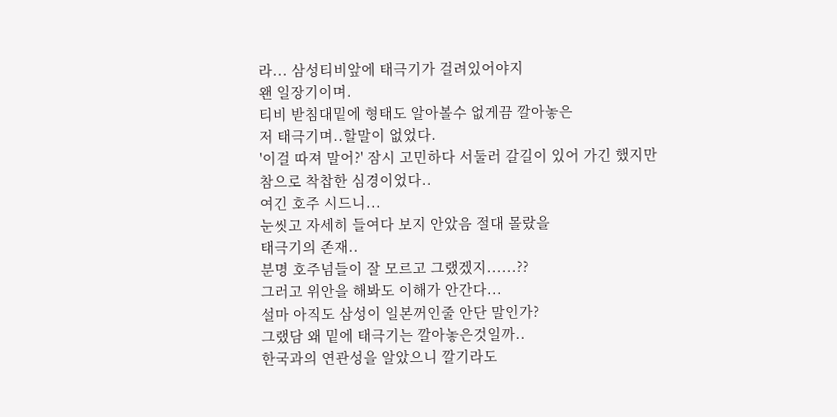라... 삼성티비앞에 태극기가 걸려있어야지
왠 일장기이며.
티비 받침대밑에 형태도 알아볼수 없게끔 깔아놓은
저 태극기며..할말이 없었다.
'이걸 따져 말어?' 잠시 고민하다 서둘러 갈길이 있어 가긴 했지만
참으로 착찹한 심경이었다..
여긴 호주 시드니...
눈씻고 자세히 들여다 보지 안았음 절대 몰랐을
태극기의 존재..
분명 호주넘들이 잘 모르고 그랬겠지......??
그러고 위안을 해봐도 이해가 안간다...
설마 아직도 삼성이 일본꺼인줄 안단 말인가?
그랬담 왜 밑에 태극기는 깔아놓은것일까..
한국과의 연관성을 알았으니 깔기라도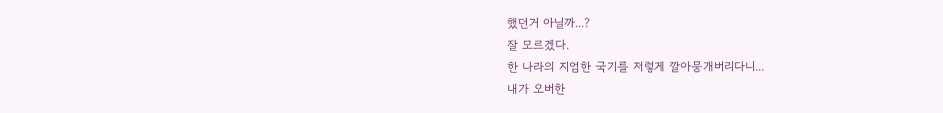했던거 아닐까...?
잘 모르겠다.
한 나라의 지엄한 국기를 저렇게 깔아뭉개버리다니...
내가 오버한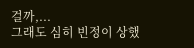걸까,...
그래도 심히 빈정이 상했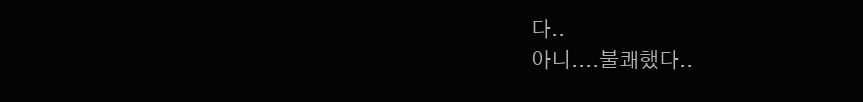다..
아니....불쾌했다..